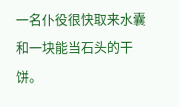一名仆役很快取来水囊和一块能当石头的干饼。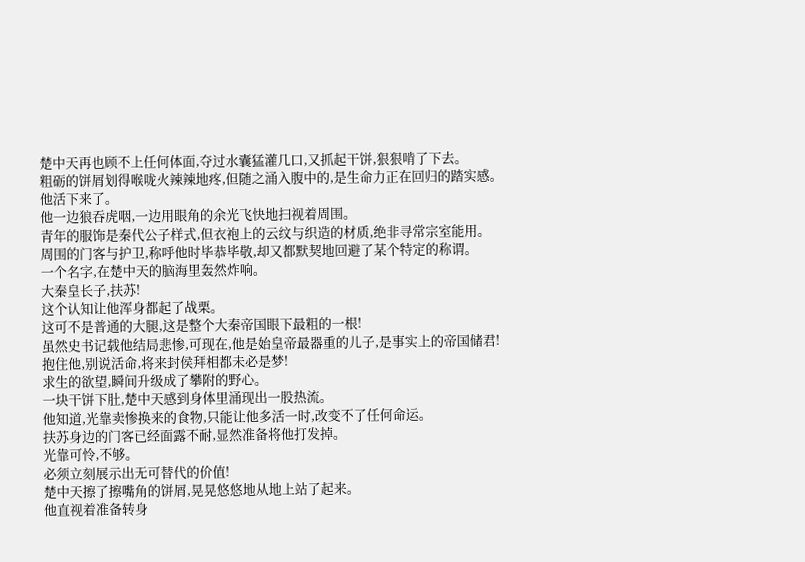楚中天再也顾不上任何体面,夺过水囊猛灌几口,又抓起干饼,狠狠啃了下去。
粗砺的饼屑划得喉咙火辣辣地疼,但随之涌入腹中的,是生命力正在回归的踏实感。
他活下来了。
他一边狼吞虎咽,一边用眼角的余光飞快地扫视着周围。
青年的服饰是秦代公子样式,但衣袍上的云纹与织造的材质,绝非寻常宗室能用。
周围的门客与护卫,称呼他时毕恭毕敬,却又都默契地回避了某个特定的称谓。
一个名字,在楚中天的脑海里轰然炸响。
大秦皇长子,扶苏!
这个认知让他浑身都起了战栗。
这可不是普通的大腿,这是整个大秦帝国眼下最粗的一根!
虽然史书记载他结局悲惨,可现在,他是始皇帝最器重的儿子,是事实上的帝国储君!
抱住他,别说活命,将来封侯拜相都未必是梦!
求生的欲望,瞬间升级成了攀附的野心。
一块干饼下肚,楚中天感到身体里涌现出一股热流。
他知道,光靠卖惨换来的食物,只能让他多活一时,改变不了任何命运。
扶苏身边的门客已经面露不耐,显然准备将他打发掉。
光靠可怜,不够。
必须立刻展示出无可替代的价值!
楚中天擦了擦嘴角的饼屑,晃晃悠悠地从地上站了起来。
他直视着准备转身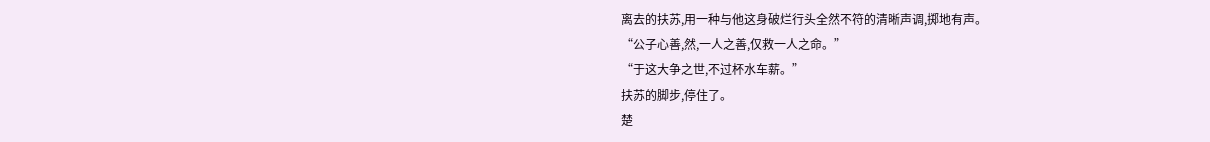离去的扶苏,用一种与他这身破烂行头全然不符的清晰声调,掷地有声。
“公子心善,然,一人之善,仅救一人之命。”
“于这大争之世,不过杯水车薪。”
扶苏的脚步,停住了。
楚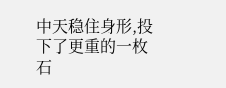中天稳住身形,投下了更重的一枚石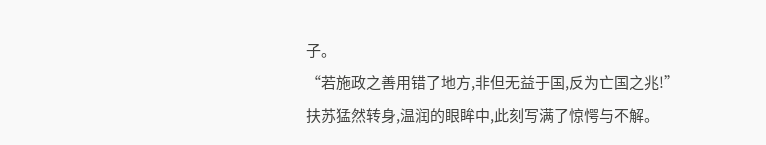子。
“若施政之善用错了地方,非但无益于国,反为亡国之兆!”
扶苏猛然转身,温润的眼眸中,此刻写满了惊愕与不解。